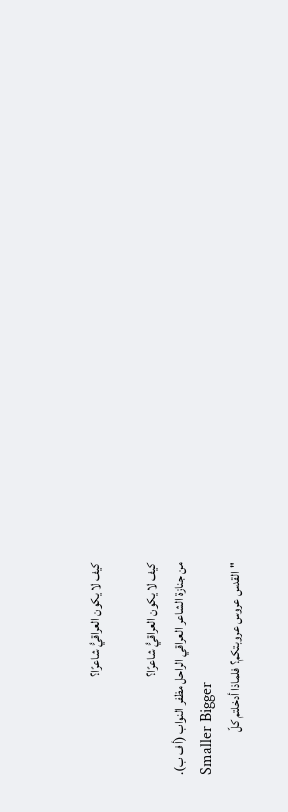كيف لا يكون العراقيُّ شاعرًا؟

كيف لا يكون العراقيُّ شاعرًا؟
من جنازة الشاعر العراقي الراحل مظفر النواب (أ ف ب).
Smaller Bigger
"القدس عروس عروبتكم؟ فلماذا أدخلتم كلّ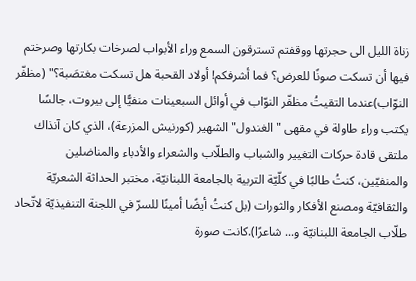زناة الليل الى حجرتها ووقفتم تسترقون السمع وراء الأبواب لصرخات بكارتها وصرختم فيها أن تسكت صونًا للعرض؟ فما أشرفكم! أولاد القحبة هل تسكت مغتصَبة؟" (مظفّر النوّاب)عندما التقيتُ مظفّر النوّاب في أوائل السبعينات منفيًّا إلى بيروت، جالسًا يكتب وراء طاولة في مقهى "الغندول" الشهير (كورنيش المزرعة)، الذي كان آنذاك ملتقى قادة حركات التغيير والشباب والطلّاب والشعراء والأدباء والمناضلين والمنفيّين، كنتُ طالبًا في كلّيّة التربية بالجامعة اللبنانيّة، مختبر الحداثة الشعريّة والثقافيّة ومصنع الأفكار والثورات (بل كنتُ أيضًا أمينًا للسرّ في اللجنة التنفيذيّة لاتّحاد طلّاب الجامعة اللبنانيّة و... شاعرًا).كانت صورة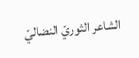الشاعر الثوريّ النضاليّ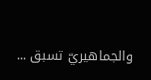والجماهيريّ تسبق ...